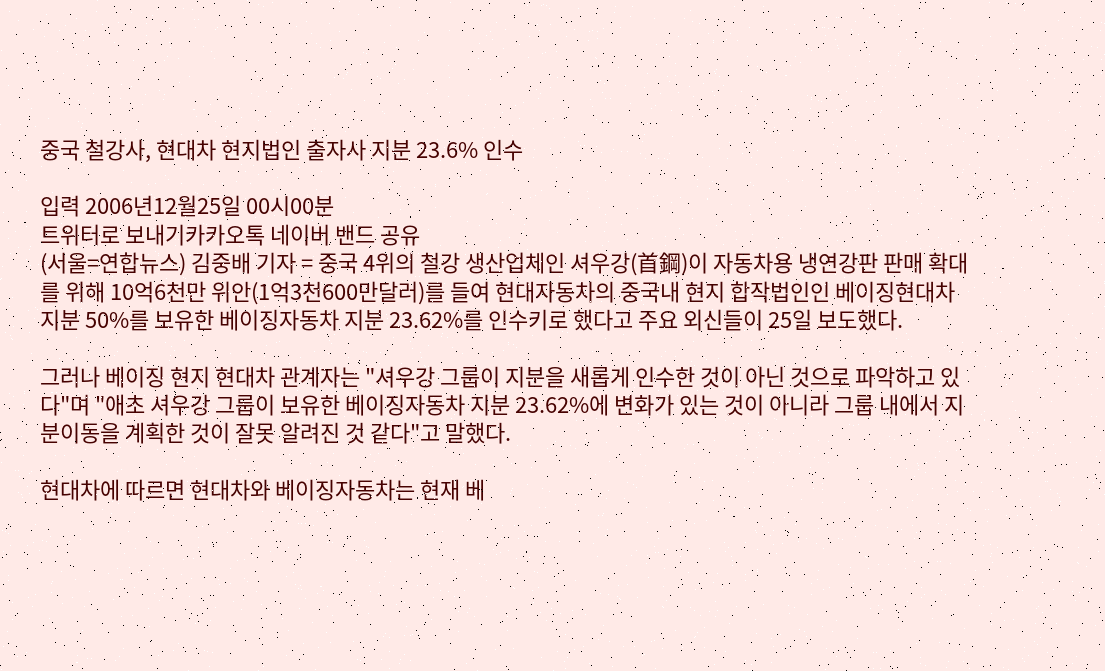중국 철강사, 현대차 현지법인 출자사 지분 23.6% 인수

입력 2006년12월25일 00시00분
트위터로 보내기카카오톡 네이버 밴드 공유
(서울=연합뉴스) 김중배 기자 = 중국 4위의 철강 생산업체인 셔우강(首鋼)이 자동차용 냉연강판 판매 확대를 위해 10억6천만 위안(1억3천600만달러)를 들여 현대자동차의 중국내 현지 합작법인인 베이징현대차 지분 50%를 보유한 베이징자동차 지분 23.62%를 인수키로 했다고 주요 외신들이 25일 보도했다.

그러나 베이징 현지 현대차 관계자는 "셔우강 그룹이 지분을 새롭게 인수한 것이 아닌 것으로 파악하고 있다"며 "애초 셔우강 그룹이 보유한 베이징자동차 지분 23.62%에 변화가 있는 것이 아니라 그룹 내에서 지분이동을 계획한 것이 잘못 알려진 것 같다"고 말했다.

현대차에 따르면 현대차와 베이징자동차는 현재 베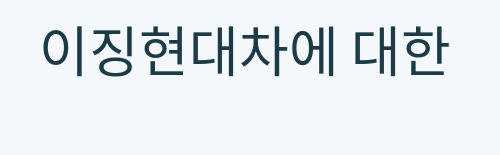이징현대차에 대한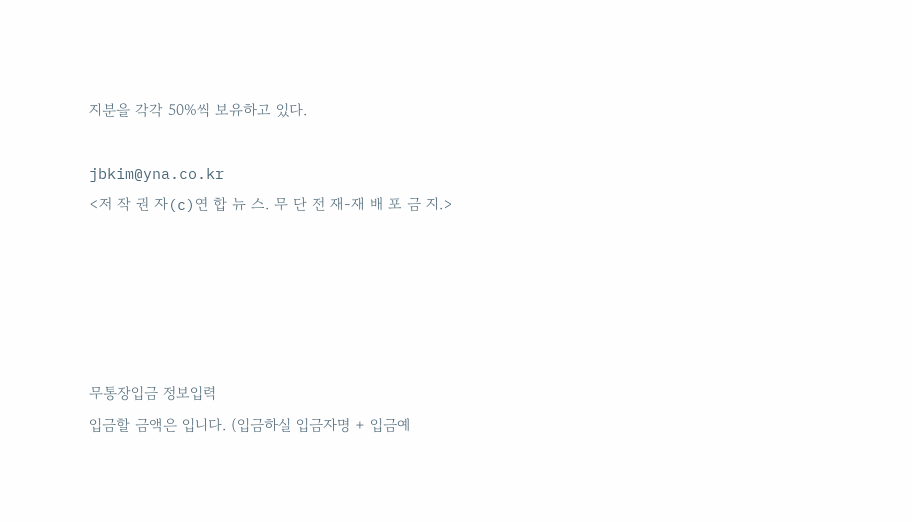지분을 각각 50%씩 보유하고 있다.

jbkim@yna.co.kr
<저 작 권 자(c)연 합 뉴 스. 무 단 전 재-재 배 포 금 지.>





무통장입금 정보입력
입금할 금액은 입니다. (입금하실 입금자명 + 입금예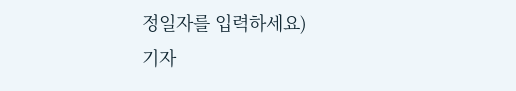정일자를 입력하세요)
기자